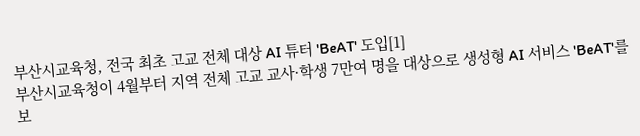부산시교육청, 전국 최초 고교 전체 대상 AI 튜터 'BeAT' 도입[1]
부산시교육청이 4월부터 지역 전체 고교 교사·학생 7만여 명을 대상으로 생성형 AI 서비스 'BeAT'를 보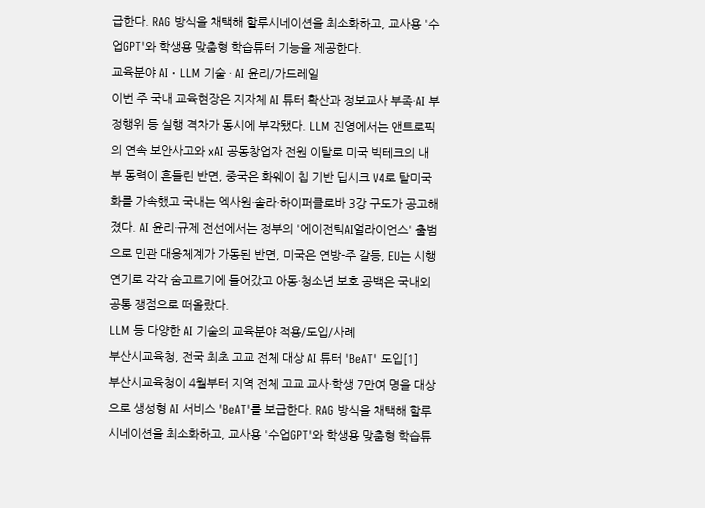급한다. RAG 방식을 채택해 할루시네이션을 최소화하고, 교사용 '수업GPT'와 학생용 맞춤형 학습튜터 기능을 제공한다.
교육분야 AI · LLM 기술 · AI 윤리/가드레일
이번 주 국내 교육현장은 지자체 AI 튜터 확산과 정보교사 부족·AI 부정행위 등 실행 격차가 동시에 부각됐다. LLM 진영에서는 앤트로픽의 연속 보안사고와 xAI 공동창업자 전원 이탈로 미국 빅테크의 내부 동력이 흔들린 반면, 중국은 화웨이 칩 기반 딥시크 V4로 탈미국화를 가속했고 국내는 엑사원·솔라·하이퍼클로바 3강 구도가 공고해졌다. AI 윤리·규제 전선에서는 정부의 '에이전틱AI얼라이언스' 출범으로 민관 대응체계가 가동된 반면, 미국은 연방-주 갈등, EU는 시행 연기로 각각 숨고르기에 들어갔고 아동·청소년 보호 공백은 국내외 공통 쟁점으로 떠올랐다.
LLM 등 다양한 AI 기술의 교육분야 적용/도입/사례
부산시교육청, 전국 최초 고교 전체 대상 AI 튜터 'BeAT' 도입[1]
부산시교육청이 4월부터 지역 전체 고교 교사·학생 7만여 명을 대상으로 생성형 AI 서비스 'BeAT'를 보급한다. RAG 방식을 채택해 할루시네이션을 최소화하고, 교사용 '수업GPT'와 학생용 맞춤형 학습튜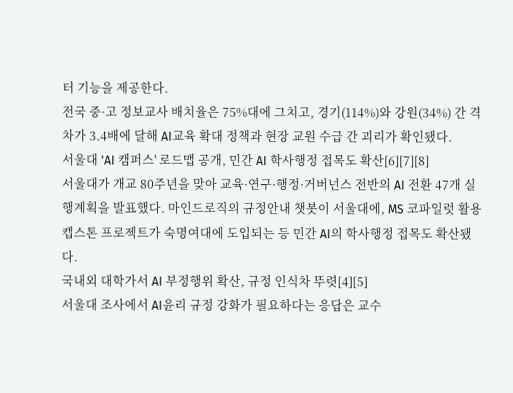터 기능을 제공한다.
전국 중·고 정보교사 배치율은 75%대에 그치고, 경기(114%)와 강원(34%) 간 격차가 3.4배에 달해 AI교육 확대 정책과 현장 교원 수급 간 괴리가 확인됐다.
서울대 'AI 캠퍼스' 로드맵 공개, 민간 AI 학사행정 접목도 확산[6][7][8]
서울대가 개교 80주년을 맞아 교육·연구·행정·거버넌스 전반의 AI 전환 47개 실행계획을 발표했다. 마인드로직의 규정안내 챗봇이 서울대에, MS 코파일럿 활용 캡스톤 프로젝트가 숙명여대에 도입되는 등 민간 AI의 학사행정 접목도 확산됐다.
국내외 대학가서 AI 부정행위 확산, 규정 인식차 뚜렷[4][5]
서울대 조사에서 AI윤리 규정 강화가 필요하다는 응답은 교수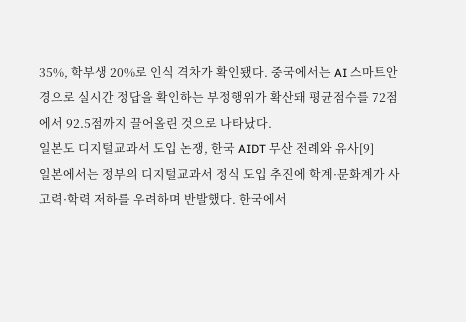35%, 학부생 20%로 인식 격차가 확인됐다. 중국에서는 AI 스마트안경으로 실시간 정답을 확인하는 부정행위가 확산돼 평균점수를 72점에서 92.5점까지 끌어올린 것으로 나타났다.
일본도 디지털교과서 도입 논쟁, 한국 AIDT 무산 전례와 유사[9]
일본에서는 정부의 디지털교과서 정식 도입 추진에 학계·문화계가 사고력·학력 저하를 우려하며 반발했다. 한국에서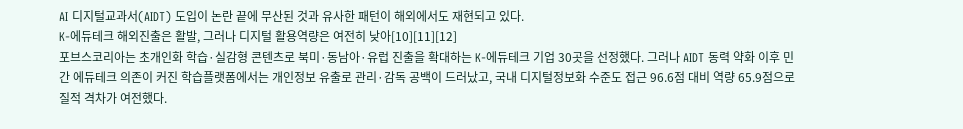AI 디지털교과서(AIDT) 도입이 논란 끝에 무산된 것과 유사한 패턴이 해외에서도 재현되고 있다.
K-에듀테크 해외진출은 활발, 그러나 디지털 활용역량은 여전히 낮아[10][11][12]
포브스코리아는 초개인화 학습·실감형 콘텐츠로 북미·동남아·유럽 진출을 확대하는 K-에듀테크 기업 30곳을 선정했다. 그러나 AIDT 동력 약화 이후 민간 에듀테크 의존이 커진 학습플랫폼에서는 개인정보 유출로 관리·감독 공백이 드러났고, 국내 디지털정보화 수준도 접근 96.6점 대비 역량 65.9점으로 질적 격차가 여전했다.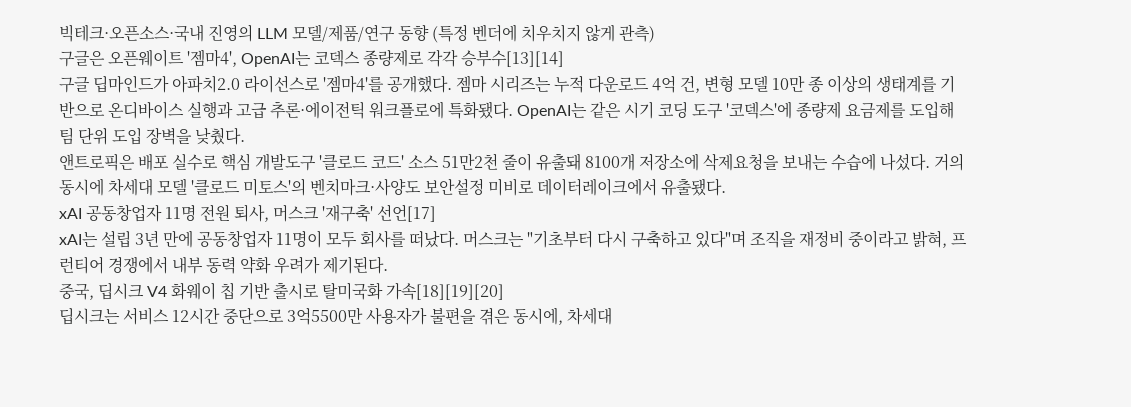빅테크·오픈소스·국내 진영의 LLM 모델/제품/연구 동향 (특정 벤더에 치우치지 않게 관측)
구글은 오픈웨이트 '젬마4', OpenAI는 코덱스 종량제로 각각 승부수[13][14]
구글 딥마인드가 아파치2.0 라이선스로 '젬마4'를 공개했다. 젬마 시리즈는 누적 다운로드 4억 건, 변형 모델 10만 종 이상의 생태계를 기반으로 온디바이스 실행과 고급 추론·에이전틱 워크플로에 특화됐다. OpenAI는 같은 시기 코딩 도구 '코덱스'에 종량제 요금제를 도입해 팀 단위 도입 장벽을 낮췄다.
앤트로픽은 배포 실수로 핵심 개발도구 '클로드 코드' 소스 51만2천 줄이 유출돼 8100개 저장소에 삭제요청을 보내는 수습에 나섰다. 거의 동시에 차세대 모델 '클로드 미토스'의 벤치마크·사양도 보안설정 미비로 데이터레이크에서 유출됐다.
xAI 공동창업자 11명 전원 퇴사, 머스크 '재구축' 선언[17]
xAI는 설립 3년 만에 공동창업자 11명이 모두 회사를 떠났다. 머스크는 "기초부터 다시 구축하고 있다"며 조직을 재정비 중이라고 밝혀, 프런티어 경쟁에서 내부 동력 약화 우려가 제기된다.
중국, 딥시크 V4 화웨이 칩 기반 출시로 탈미국화 가속[18][19][20]
딥시크는 서비스 12시간 중단으로 3억5500만 사용자가 불편을 겪은 동시에, 차세대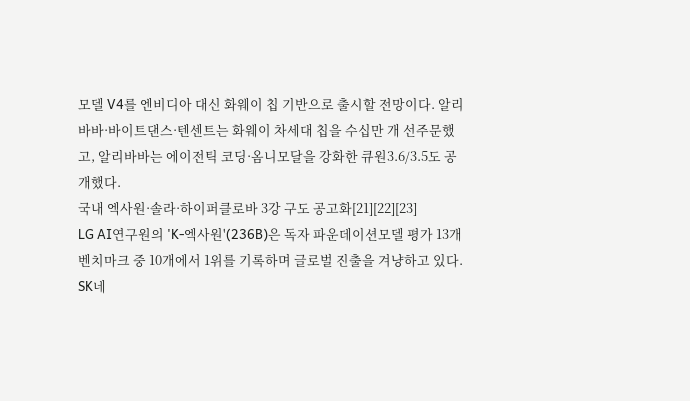모델 V4를 엔비디아 대신 화웨이 칩 기반으로 출시할 전망이다. 알리바바·바이트댄스·텐센트는 화웨이 차세대 칩을 수십만 개 선주문했고, 알리바바는 에이전틱 코딩·옴니모달을 강화한 큐원3.6/3.5도 공개했다.
국내 엑사원·솔라·하이퍼클로바 3강 구도 공고화[21][22][23]
LG AI연구원의 'K-엑사원'(236B)은 독자 파운데이션모델 평가 13개 벤치마크 중 10개에서 1위를 기록하며 글로벌 진출을 겨냥하고 있다. SK네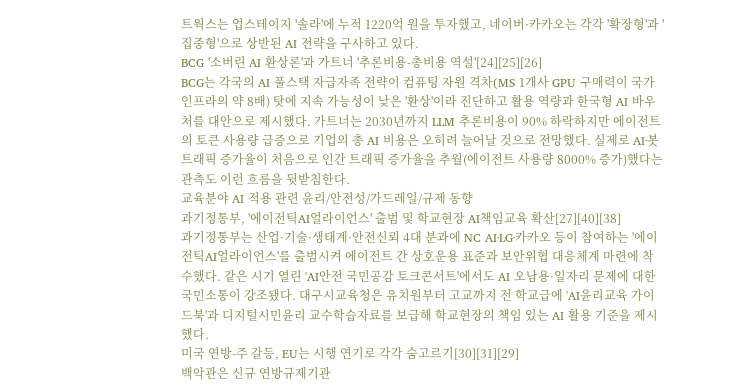트웍스는 업스테이지 '솔라'에 누적 1220억 원을 투자했고, 네이버·카카오는 각각 '확장형'과 '집중형'으로 상반된 AI 전략을 구사하고 있다.
BCG '소버린 AI 환상론'과 가트너 '추론비용-총비용 역설'[24][25][26]
BCG는 각국의 AI 풀스택 자급자족 전략이 컴퓨팅 자원 격차(MS 1개사 GPU 구매력이 국가 인프라의 약 8배) 탓에 지속 가능성이 낮은 '환상'이라 진단하고 활용 역량과 한국형 AI 바우처를 대안으로 제시했다. 가트너는 2030년까지 LLM 추론비용이 90% 하락하지만 에이전트의 토큰 사용량 급증으로 기업의 총 AI 비용은 오히려 늘어날 것으로 전망했다. 실제로 AI·봇 트래픽 증가율이 처음으로 인간 트래픽 증가율을 추월(에이전트 사용량 8000% 증가)했다는 관측도 이런 흐름을 뒷받침한다.
교육분야 AI 적용 관련 윤리/안전성/가드레일/규제 동향
과기정통부, '에이전틱AI얼라이언스' 출범 및 학교현장 AI책임교육 확산[27][40][38]
과기정통부는 산업·기술·생태계·안전신뢰 4대 분과에 NC AI·LG·카카오 등이 참여하는 '에이전틱AI얼라이언스'를 출범시켜 에이전트 간 상호운용 표준과 보안위협 대응체계 마련에 착수했다. 같은 시기 열린 'AI안전 국민공감 토크콘서트'에서도 AI 오남용·일자리 문제에 대한 국민소통이 강조됐다. 대구시교육청은 유치원부터 고교까지 전 학교급에 'AI윤리교육 가이드북'과 디지털시민윤리 교수학습자료를 보급해 학교현장의 책임 있는 AI 활용 기준을 제시했다.
미국 연방-주 갈등, EU는 시행 연기로 각각 숨고르기[30][31][29]
백악관은 신규 연방규제기관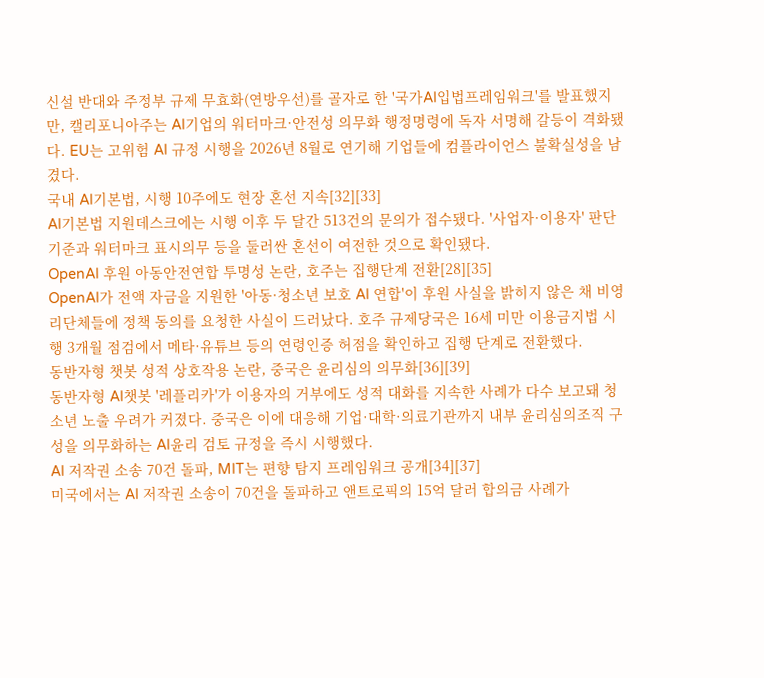신설 반대와 주정부 규제 무효화(연방우선)를 골자로 한 '국가AI입법프레임워크'를 발표했지만, 캘리포니아주는 AI기업의 워터마크·안전성 의무화 행정명령에 독자 서명해 갈등이 격화됐다. EU는 고위험 AI 규정 시행을 2026년 8월로 연기해 기업들에 컴플라이언스 불확실성을 남겼다.
국내 AI기본법, 시행 10주에도 현장 혼선 지속[32][33]
AI기본법 지원데스크에는 시행 이후 두 달간 513건의 문의가 접수됐다. '사업자·이용자' 판단기준과 워터마크 표시의무 등을 둘러싼 혼선이 여전한 것으로 확인됐다.
OpenAI 후원 아동안전연합 투명성 논란, 호주는 집행단계 전환[28][35]
OpenAI가 전액 자금을 지원한 '아동·청소년 보호 AI 연합'이 후원 사실을 밝히지 않은 채 비영리단체들에 정책 동의를 요청한 사실이 드러났다. 호주 규제당국은 16세 미만 이용금지법 시행 3개월 점검에서 메타·유튜브 등의 연령인증 허점을 확인하고 집행 단계로 전환했다.
동반자형 챗봇 성적 상호작용 논란, 중국은 윤리심의 의무화[36][39]
동반자형 AI챗봇 '레플리카'가 이용자의 거부에도 성적 대화를 지속한 사례가 다수 보고돼 청소년 노출 우려가 커졌다. 중국은 이에 대응해 기업·대학·의료기관까지 내부 윤리심의조직 구성을 의무화하는 AI윤리 검토 규정을 즉시 시행했다.
AI 저작권 소송 70건 돌파, MIT는 편향 탐지 프레임워크 공개[34][37]
미국에서는 AI 저작권 소송이 70건을 돌파하고 앤트로픽의 15억 달러 합의금 사례가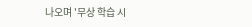나오며 '무상 학습 시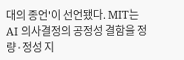대의 종언'이 선언됐다. MIT는 AI 의사결정의 공정성 결함을 정량·정성 지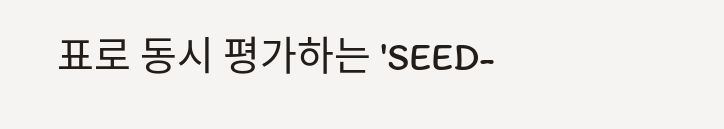표로 동시 평가하는 'SEED-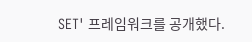SET' 프레임워크를 공개했다.